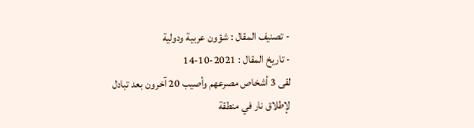- تصنيف المقال : شؤون عربية ودولية
- تاريخ المقال : 2021-10-14
لقى 3 أشخاص مصرعهم وأصيب 20 آخرون بعد تبادل لإطلاق نار في منطقة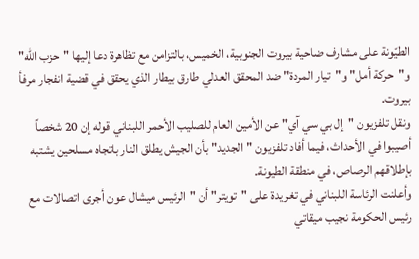الطيّونة على مشارف ضاحية بيروت الجنوبية، الخميس، بالتزامن مع تظاهرة دعا إليها "حزب الله" و"حركة أمل" و"تيار المردة" ضد المحقق العدلي طارق بيطار الذي يحقق في قضية انفجار مرفأ بيروت.
ونقل تلفزيون "إل بي سي آي" عن الأمين العام للصليب الأحمر اللبناني قوله إن 20 شخصاً أصيبوا في الأحداث، فيما أفاد تلفزيون "الجديد" بأن الجيش يطلق النار باتجاه مسلحين يشتبه بإطلاقهم الرصاص، في منطقة الطيونة.
وأعلنت الرئاسة اللبناني في تغريدة على "تويتر" أن "الرئيس ميشال عون أجرى اتصالات مع رئيس الحكومة نجيب ميقاتي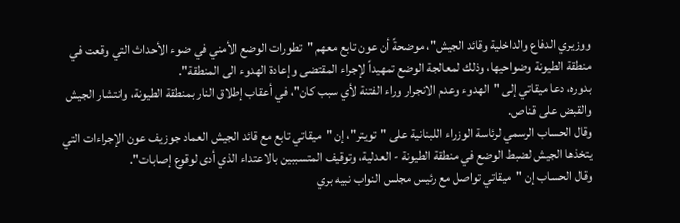ووزيري الدفاع والداخلية وقائد الجيش"، موضحةً أن عون تابع معهم "تطورات الوضع الأمني في ضوء الأحداث التي وقعت في منطقة الطيونة وضواحيها، وذلك لمعالجة الوضع تمهيداً لإجراء المقتضى وإعادة الهدوء الى المنطقة".
بدوره، دعا ميقاتي إلى "الهدوء وعدم الانجرار وراء الفتنة لأي سبب كان"، في أعقاب إطلاق النار بمنطقة الطيونة، وانتشار الجيش والقبض على قناص.
وقال الحساب الرسمي لرئاسة الوزراء اللبنانية على "تويتر"، إن "ميقاتي تابع مع قائد الجيش العماد جوزيف عون الإجراءات التي يتخذها الجيش لضبط الوضع في منطقة الطيونة - العدلية، وتوقيف المتسببين بالاعتداء الذي أدى لوقوع إصابات".
وقال الحساب إن "ميقاتي تواصل مع رئيس مجلس النواب نبيه بري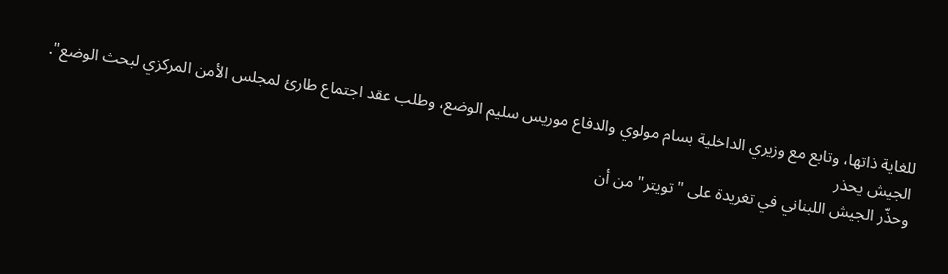للغاية ذاتها، وتابع مع وزيري الداخلية بسام مولوي والدفاع موريس سليم الوضع، وطلب عقد اجتماع طارئ لمجلس الأمن المركزي لبحث الوضع".
الجيش يحذر
وحذّر الجيش اللبناني في تغريدة على "تويتر" من أن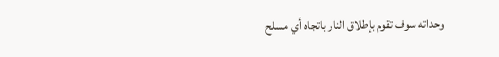وحداته سوف تقوم بإطلاق النار باتجاه أي مسلح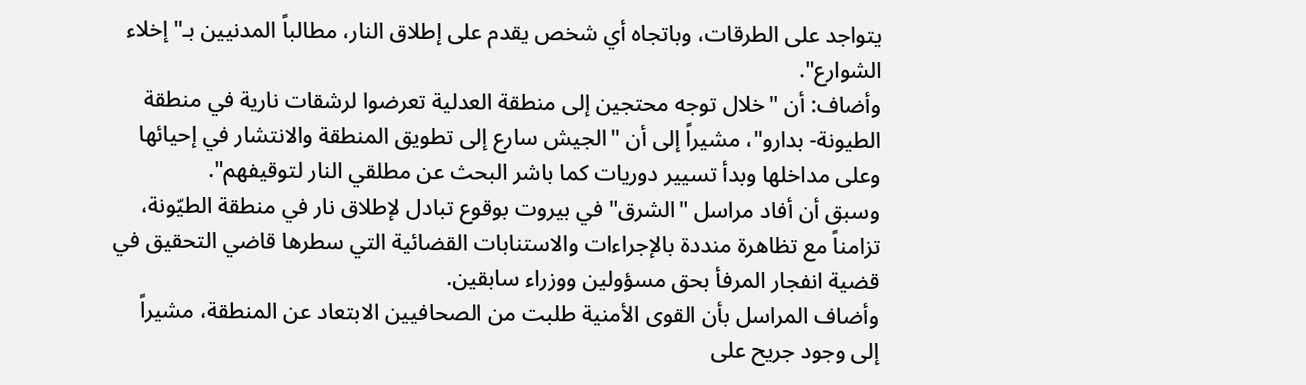يتواجد على الطرقات، وباتجاه أي شخص يقدم على إطلاق النار، مطالباً المدنيين بـ"إخلاء الشوارع".
وأضاف: أن "خلال توجه محتجين إلى منطقة العدلية تعرضوا لرشقات نارية في منطقة الطيونة- بدارو"، مشيراً إلى أن "الجيش سارع إلى تطويق المنطقة والانتشار في إحيائها وعلى مداخلها وبدأ تسيير دوريات كما باشر البحث عن مطلقي النار لتوقيفهم".
وسبق أن أفاد مراسل "الشرق" في بيروت بوقوع تبادل لإطلاق نار في منطقة الطيّونة، تزامناً مع تظاهرة منددة بالإجراءات والاستنابات القضائية التي سطرها قاضي التحقيق في قضية انفجار المرفأ بحق مسؤولين ووزراء سابقين.
وأضاف المراسل بأن القوى الأمنية طلبت من الصحافيين الابتعاد عن المنطقة، مشيراً إلى وجود جريح على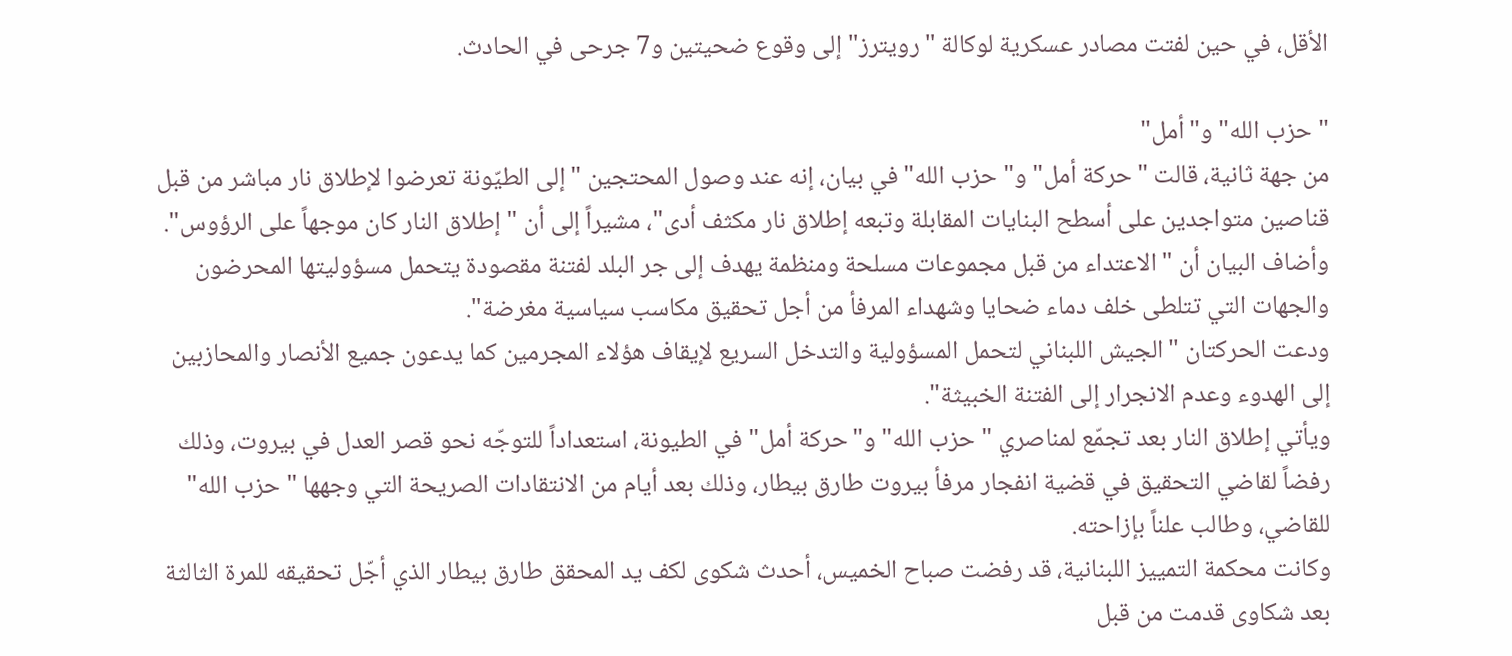الأقل، في حين لفتت مصادر عسكرية لوكالة "رويترز" إلى وقوع ضحيتين و7 جرحى في الحادث.

"حزب الله" و"أمل"
من جهة ثانية، قالت "حركة أمل" و"حزب الله" في بيان، إنه عند وصول المحتجين "إلى الطيّونة تعرضوا لإطلاق نار مباشر من قبل قناصين متواجدين على أسطح البنايات المقابلة وتبعه إطلاق نار مكثف أدى"، مشيراً إلى أن "إطلاق النار كان موجهاً على الرؤوس".
وأضاف البيان أن "الاعتداء من قبل مجموعات مسلحة ومنظمة يهدف إلى جر البلد لفتنة مقصودة يتحمل مسؤوليتها المحرضون والجهات التي تتلطى خلف دماء ضحايا وشهداء المرفأ من أجل تحقيق مكاسب سياسية مغرضة".
ودعت الحركتان "الجيش اللبناني لتحمل المسؤولية والتدخل السريع لإيقاف هؤلاء المجرمين كما يدعون جميع الأنصار والمحازبين إلى الهدوء وعدم الانجرار إلى الفتنة الخبيثة".
ويأتي إطلاق النار بعد تجمّع لمناصري "حزب الله" و"حركة أمل" في الطيونة، استعداداً للتوجّه نحو قصر العدل في بيروت، وذلك رفضاً لقاضي التحقيق في قضية انفجار مرفأ بيروت طارق بيطار، وذلك بعد أيام من الانتقادات الصريحة التي وجهها "حزب الله" للقاضي، وطالب علناً بإزاحته.
وكانت محكمة التمييز اللبنانية، قد رفضت صباح الخميس، أحدث شكوى لكف يد المحقق طارق بيطار الذي أجّل تحقيقه للمرة الثالثة بعد شكاوى قدمت من قبل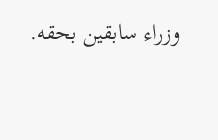وزراء سابقين بحقه.